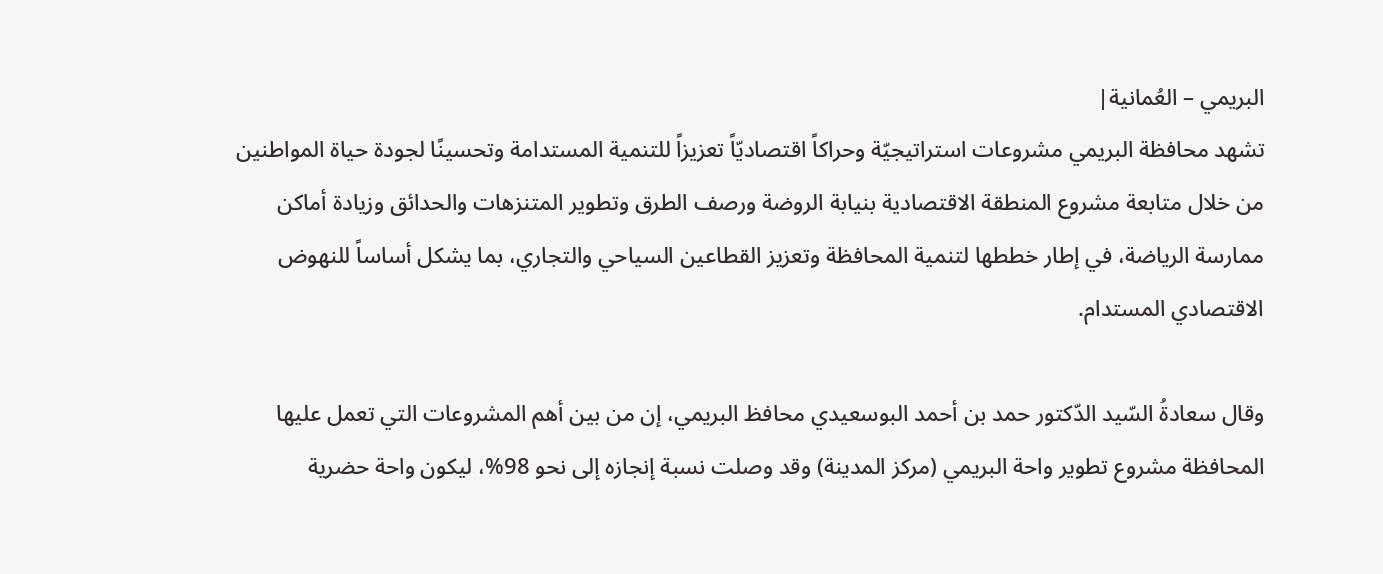البريمي – العُمانية|
تشهد محافظة البريمي مشروعات استراتيجيّة وحراكاً اقتصاديّاً تعزيزاً للتنمية المستدامة وتحسينًا لجودة حياة المواطنين من خلال متابعة مشروع المنطقة الاقتصادية بنيابة الروضة ورصف الطرق وتطوير المتنزهات والحدائق وزيادة أماكن ممارسة الرياضة، في إطار خططها لتنمية المحافظة وتعزيز القطاعين السياحي والتجاري، بما يشكل أساساً للنهوض الاقتصادي المستدام.

وقال سعادةُ السّيد الدّكتور حمد بن أحمد البوسعيدي محافظ البريمي، إن من بين أهم المشروعات التي تعمل عليها المحافظة مشروع تطوير واحة البريمي (مركز المدينة) وقد وصلت نسبة إنجازه إلى نحو 98%، ليكون واحة حضرية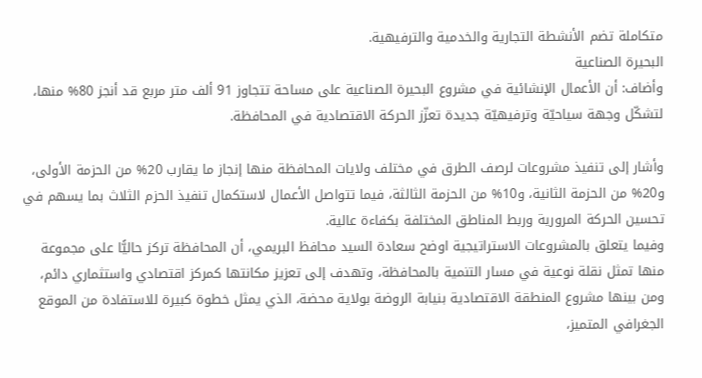متكاملة تضم الأنشطة التجارية والخدمية والترفيهية.
البحيرة الصناعية
وأضاف: أن الأعمال الإنشائية في مشروع البحيرة الصناعية على مساحة تتجاوز 91 ألف متر مربع قد أنجز 80% منها، لتشكّل وجهة سياحيّة وترفيهيّة جديدة تعزّز الحركة الاقتصادية في المحافظة.

وأشار إلى تنفيذ مشروعات لرصف الطرق في مختلف ولايات المحافظة منها إنجاز ما يقارب 20% من الحزمة الأولى، و20% من الحزمة الثانية، و10% من الحزمة الثالثة، فيما تتواصل الأعمال لاستكمال تنفيذ الحزم الثلاث بما يسهم في تحسين الحركة المرورية وربط المناطق المختلفة بكفاءة عالية.
وفيما يتعلق بالمشروعات الاستراتيجية اوضح سعادة السيد محافظ البريمي، أن المحافظة تركز حاليًّا على مجموعة منها تمثل نقلة نوعية في مسار التنمية بالمحافظة، وتهدف إلى تعزيز مكانتها كمركز اقتصادي واستثماري دائم، ومن بينها مشروع المنطقة الاقتصادية بنيابة الروضة بولاية محضة، الذي يمثل خطوة كبيرة للاستفادة من الموقع الجغرافي المتميز،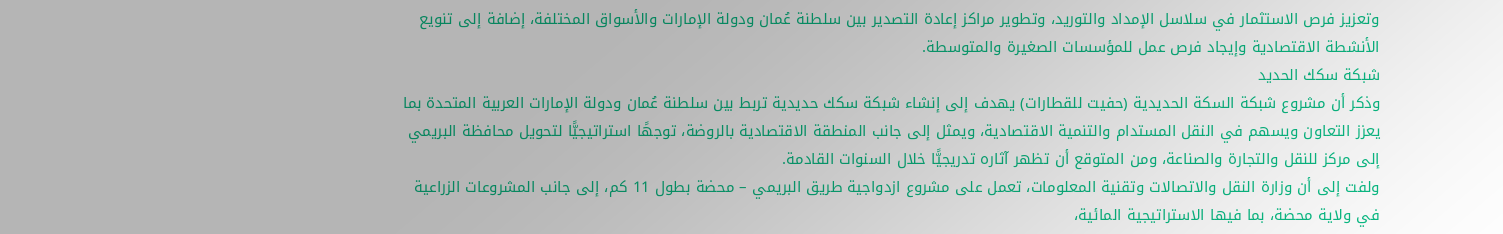وتعزيز فرص الاستثمار في سلاسل الإمداد والتوريد، وتطوير مراكز إعادة التصدير بين سلطنة عُمان ودولة الإمارات والأسواق المختلفة، إضافة إلى تنويع الأنشطة الاقتصادية وإيجاد فرص عمل للمؤسسات الصغيرة والمتوسطة.
شبكة سكك الحديد
وذكر أن مشروع شبكة السكة الحديدية (حفيت للقطارات) يهدف إلى إنشاء شبكة سكك حديدية تربط بين سلطنة عُمان ودولة الإمارات العربية المتحدة بما يعزز التعاون ويسهم في النقل المستدام والتنمية الاقتصادية، ويمثل إلى جانب المنطقة الاقتصادية بالروضة، توجهًا استراتيجيًّا لتحويل محافظة البريمي إلى مركز للنقل والتجارة والصناعة، ومن المتوقع أن تظهر آثاره تدريجيًّا خلال السنوات القادمة.
ولفت إلى أن وزارة النقل والاتصالات وتقنية المعلومات، تعمل على مشروع ازدواجية طريق البريمي – محضة بطول 11 كم، إلى جانب المشروعات الزراعية في ولاية محضة، بما فيها الاستراتيجية المائية،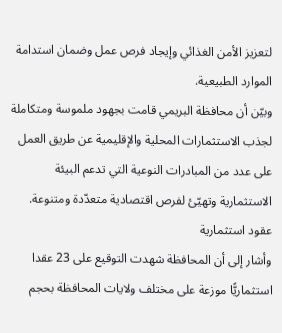لتعزيز الأمن الغذائي وإيجاد فرص عمل وضمان استدامة الموارد الطبيعية.
وبيّن أن محافظة البريمي قامت بجهود ملموسة ومتكاملة لجذب الاستثمارات المحلية والإقليمية عن طريق العمل على عدد من المبادرات النوعية التي تدعم البيئة الاستثمارية وتهيّئ لفرص اقتصادية متعدّدة ومتنوعة.
عقود استثمارية
وأشار إلى أن المحافظة شهدت التوقيع على 23 عقدا استثماريًّا موزعة على مختلف ولايات المحافظة بحجم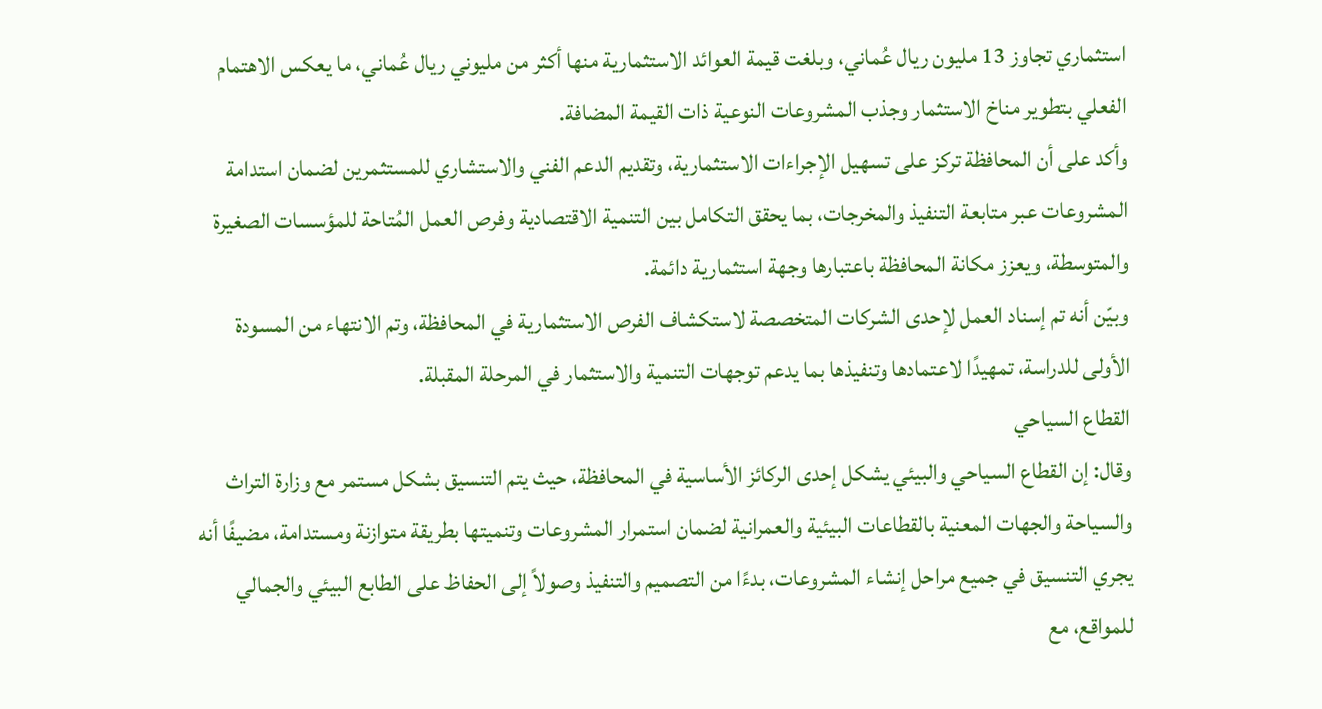استثماري تجاوز 13 مليون ريال عُماني، وبلغت قيمة العوائد الاستثمارية منها أكثر من مليوني ريال عُماني، ما يعكس الاهتمام الفعلي بتطوير مناخ الاستثمار وجذب المشروعات النوعية ذات القيمة المضافة.
وأكد على أن المحافظة تركز على تسهيل الإجراءات الاستثمارية، وتقديم الدعم الفني والاستشاري للمستثمرين لضمان استدامة المشروعات عبر متابعة التنفيذ والمخرجات، بما يحقق التكامل بين التنمية الاقتصادية وفرص العمل المُتاحة للمؤسسات الصغيرة والمتوسطة، ويعزز مكانة المحافظة باعتبارها وجهة استثمارية دائمة.
وبيّن أنه تم إسناد العمل لإحدى الشركات المتخصصة لاستكشاف الفرص الاستثمارية في المحافظة، وتم الانتهاء من المسودة الأولى للدراسة، تمهيدًا لاعتمادها وتنفيذها بما يدعم توجهات التنمية والاستثمار في المرحلة المقبلة.
القطاع السياحي
وقال: إن القطاع السياحي والبيئي يشكل إحدى الركائز الأساسية في المحافظة، حيث يتم التنسيق بشكل مستمر مع وزارة التراث والسياحة والجهات المعنية بالقطاعات البيئية والعمرانية لضمان استمرار المشروعات وتنميتها بطريقة متوازنة ومستدامة، مضيفًا أنه يجري التنسيق في جميع مراحل إنشاء المشروعات، بدءًا من التصميم والتنفيذ وصولاً إلى الحفاظ على الطابع البيئي والجمالي للمواقع، مع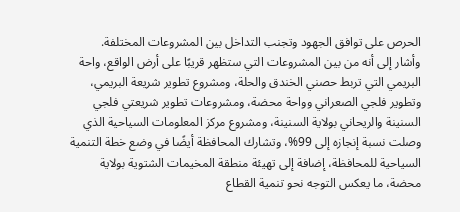الحرص على توافق الجهود وتجنب التداخل بين المشروعات المختلفة.
وأشار إلى أنه من بين المشروعات التي ستظهر قريبًا على أرض الواقع، واحة البريمي التي تربط حصني الخندق والحلة، ومشروع تطوير شريعة البريمي، وتطوير فلجي الصعراني وواحة محضة، ومشروعات تطوير شريعتي فلجي السنينة والريحاني بولاية السنينة، ومشروع مركز المعلومات السياحية الذي وصلت نسبة إنجازه إلى 99%، وتشارك المحافظة أيضًا في وضع خطة التنمية السياحية للمحافظة، إضافة إلى تهيئة منطقة المخيمات الشتوية بولاية محضة، ما يعكس التوجه نحو تنمية القطاع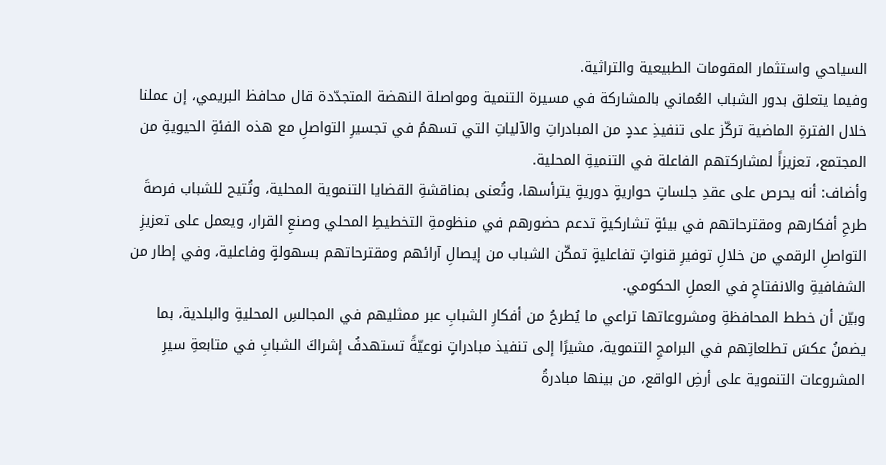السياحي واستثمار المقومات الطبيعية والتراثية.
وفيما يتعلق بدور الشباب العُماني بالمشاركة في مسيرة التنمية ومواصلة النهضة المتجدّدة قال محافظ البريمي، إن عملنا خلال الفترةِ الماضية تركّز على تنفيذِ عددٍ من المبادراتِ والآلياتِ التي تسهمُ في تجسيرِ التواصلِ مع هذه الفئةِ الحيويةِ من المجتمع، تعزيزاً لمشاركتهم الفاعلة في التنميةِ المحلية.
وأضاف: أنه يحرص على عقدِ جلساتٍ حواريةٍ دوريةٍ يترأسها، وتُعنى بمناقشةِ القضايا التنموية المحلية، وتُتيح للشباب فرصةَ طرحِ أفكارهم ومقترحاتهم في بيئةٍ تشاركيةٍ تدعم حضورهم في منظومةِ التخطيطِ المحلي وصنعِ القرار، ويعمل على تعزيزِ التواصلِ الرقمي من خلالِ توفيرِ قنواتٍ تفاعليةٍ تمكّن الشباب من إيصالِ آرائهم ومقترحاتهم بسهولةٍ وفاعلية، وفي إطار من الشفافيةِ والانفتاحِ في العملِ الحكومي.
وبيّن أن خطط المحافظةِ ومشروعاتها تراعي ما يُطرحُ من أفكارِ الشبابِ عبر ممثليهم في المجالسِ المحليةِ والبلدية، بما يضمنُ عكسَ تطلعاتِهم في البرامجِ التنموية، مشيرًا إلى تنفيذ مبادراتٍ نوعيّةً تستهدفُ إشراكَ الشبابِ في متابعةِ سيرِ المشروعات التنموية على أرضِ الواقع، من بينها مبادرةُ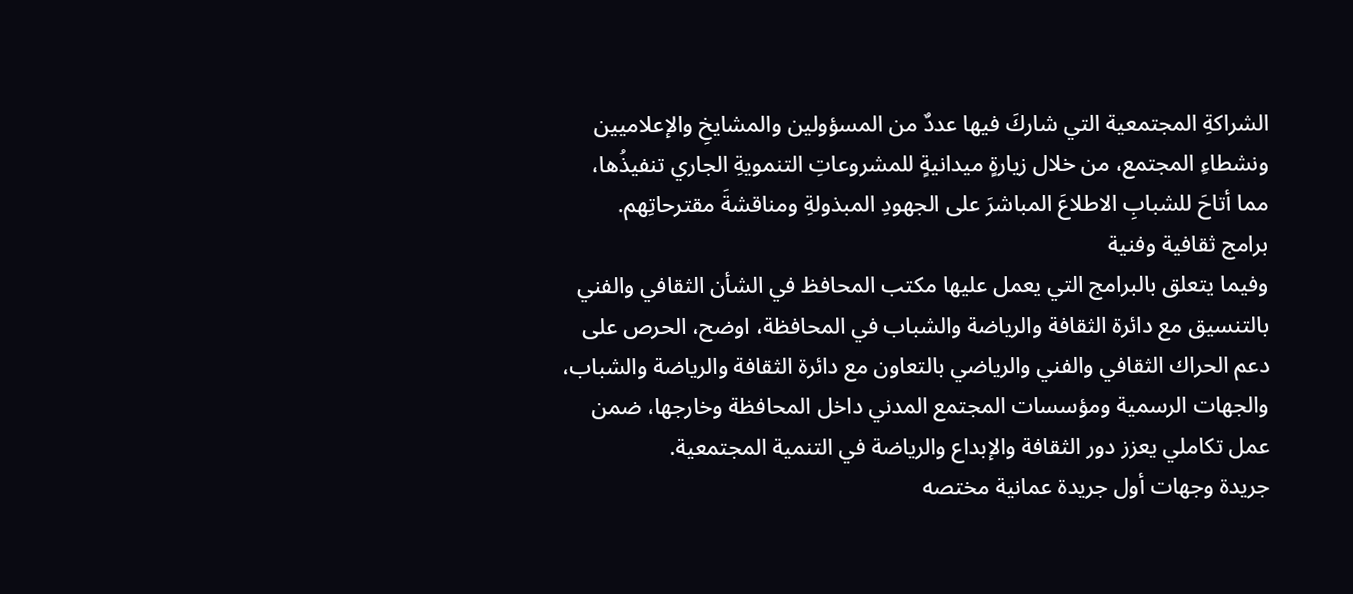الشراكةِ المجتمعية التي شاركَ فيها عددٌ من المسؤولين والمشايخِ والإعلاميين ونشطاءِ المجتمع، من خلال زيارةٍ ميدانيةٍ للمشروعاتِ التنمويةِ الجاري تنفيذُها، مما أتاحَ للشبابِ الاطلاعَ المباشرَ على الجهودِ المبذولةِ ومناقشةَ مقترحاتِهم.
برامج ثقافية وفنية
وفيما يتعلق بالبرامج التي يعمل عليها مكتب المحافظ في الشأن الثقافي والفني بالتنسيق مع دائرة الثقافة والرياضة والشباب في المحافظة، اوضح، الحرص على دعم الحراك الثقافي والفني والرياضي بالتعاون مع دائرة الثقافة والرياضة والشباب، والجهات الرسمية ومؤسسات المجتمع المدني داخل المحافظة وخارجها، ضمن عمل تكاملي يعزز دور الثقافة والإبداع والرياضة في التنمية المجتمعية.
جريدة وجهات أول جريدة عمانية مختصه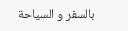بالسفر و السياحة